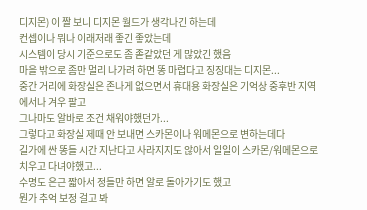디지몬) 이 짤 보니 디지몬 월드가 생각나긴 하는데
컨셉이나 뭐나 이래저래 좋긴 좋았는데
시스템이 당시 기준으로도 좀 졷같았던 게 많았긴 했음
마을 밖으로 좀만 멀리 나가려 하면 똥 마렵다고 징징대는 디지몬...
중간 거리에 화장실은 존나게 없으면서 휴대용 화장실은 기억상 중후반 지역에서나 겨우 팔고
그나마도 알바로 조건 채워야했던가...
그렇다고 화장실 제때 안 보내면 스카몬이나 워메몬으로 변하는데다
길가에 싼 똥들 시간 지난다고 사라지지도 않아서 일일이 스카몬/워메몬으로 치우고 다녀야했고...
수명도 은근 짧아서 정들만 하면 알로 돌아가기도 했고
뭔가 추억 보정 걸고 봐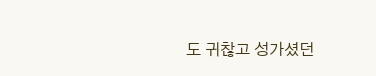도 귀찮고 성가셨던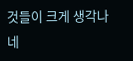것들이 크게 생각나네